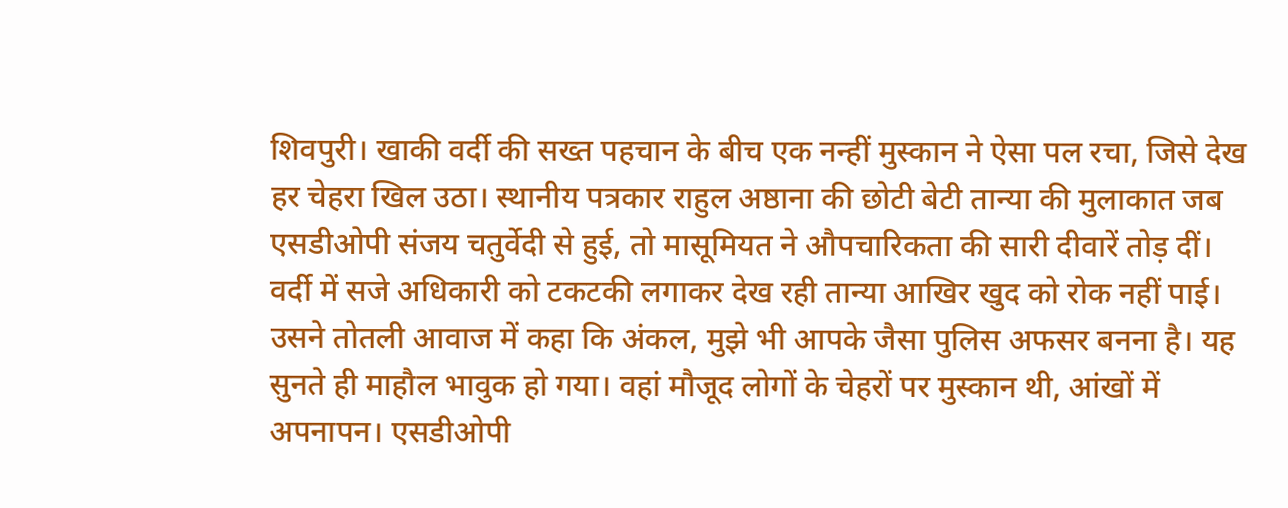शिवपुरी। खाकी वर्दी की सख्त पहचान के बीच एक नन्हीं मुस्कान ने ऐसा पल रचा, जिसे देख हर चेहरा खिल उठा। स्थानीय पत्रकार राहुल अष्ठाना की छोटी बेटी तान्या की मुलाकात जब एसडीओपी संजय चतुर्वेदी से हुई, तो मासूमियत ने औपचारिकता की सारी दीवारें तोड़ दीं।
वर्दी में सजे अधिकारी को टकटकी लगाकर देख रही तान्या आखिर खुद को रोक नहीं पाई। उसने तोतली आवाज में कहा कि अंकल, मुझे भी आपके जैसा पुलिस अफसर बनना है। यह सुनते ही माहौल भावुक हो गया। वहां मौजूद लोगों के चेहरों पर मुस्कान थी, आंखों में अपनापन। एसडीओपी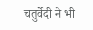चतुर्वेदी ने भी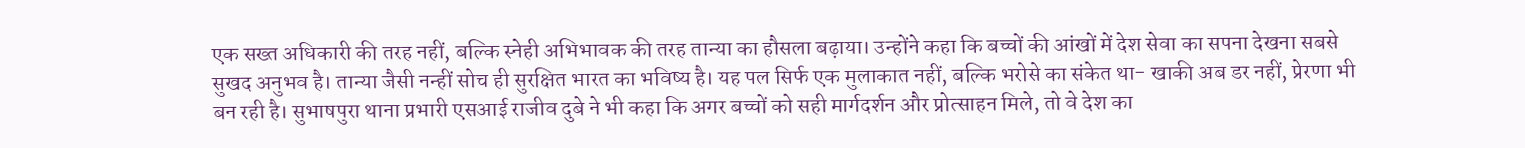एक सख्त अधिकारी की तरह नहीं, बल्कि स्नेही अभिभावक की तरह तान्या का हौसला बढ़ाया। उन्होंने कहा कि बच्चों की आंखों में देश सेवा का सपना देखना सबसे सुखद अनुभव है। तान्या जैसी नन्हीं सोच ही सुरक्षित भारत का भविष्य है। यह पल सिर्फ एक मुलाकात नहीं, बल्कि भरोसे का संकेत था- खाकी अब डर नहीं, प्रेरणा भी बन रही है। सुभाषपुरा थाना प्रभारी एसआई राजीव दुबे ने भी कहा कि अगर बच्चों को सही मार्गदर्शन और प्रोत्साहन मिले, तो वे देश का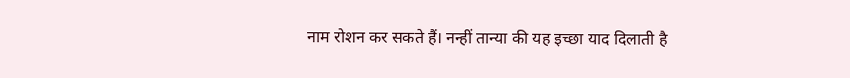नाम रोशन कर सकते हैं। नन्हीं तान्या की यह इच्छा याद दिलाती है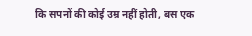कि सपनों की कोई उम्र नहीं होती, बस एक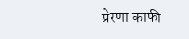प्रेरणा काफी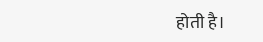होती है।